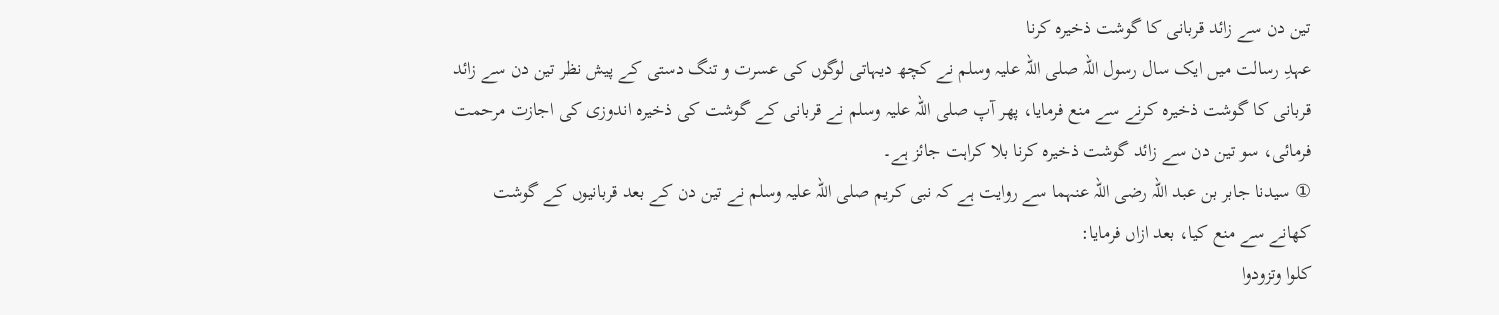تین دن سے زائد قربانی کا گوشت ذخیرہ کرنا
عہدِ رسالت میں ایک سال رسول اللہ صلی اللہ علیہ وسلم نے کچھ دیہاتی لوگوں کی عسرت و تنگ دستی کے پیش نظر تین دن سے زائد قربانی کا گوشت ذخیرہ کرنے سے منع فرمایا، پھر آپ صلی اللہ علیہ وسلم نے قربانی کے گوشت کی ذخیرہ اندوزی کی اجازت مرحمت فرمائی، سو تین دن سے زائد گوشت ذخیرہ کرنا بلا کراہت جائز ہے۔
① سیدنا جابر بن عبد اللہ رضی اللہ عنہما سے روایت ہے کہ نبی کریم صلی اللہ علیہ وسلم نے تین دن کے بعد قربانیوں کے گوشت کھانے سے منع کیا، بعد ازاں فرمایا:
كلوا وتزودوا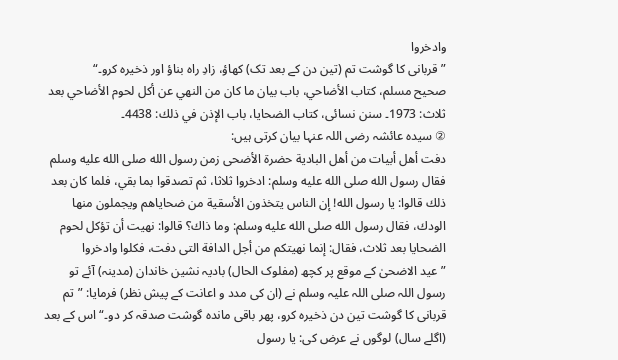وادخروا
”قربانی کا گوشت تم (تین دن کے بعد تک) کھاؤ، زادِ راہ بناؤ اور ذخیرہ کرو۔“
صحیح مسلم، کتاب الأضاحي، باب بيان ما كان من النهي عن أكل لحوم الأضاحي بعد ثلاث: 1973۔ سنن نسائی، کتاب الضحايا، باب الإذن في ذلك: 4438۔
② سیدہ عائشہ رضی اللہ عنہا بیان کرتی ہیں:
دفت أهل أبيات من أهل البادية حضرة الأضحى زمن رسول الله صلى الله عليه وسلم فقال رسول الله صلى الله عليه وسلم: ادخروا ثلاثا، ثم تصدقوا بما بقي، فلما كان بعد ذلك قالوا: يا رسول الله! إن الناس يتخذون الأسقية من ضحاياهم ويجملون منها الودك، فقال رسول الله صلى الله عليه وسلم: وما ذاك؟ قالوا: نهيت أن تؤكل لحوم الضحايا بعد ثلاث، فقال: إنما نهيتكم من أجل الدافة التى دفت، فكلوا وادخروا
”عید الاضحیٰ کے موقع پر کچھ (مفلوک الحال) بادیہ نشین خاندان (مدینہ) آئے تو رسول اللہ صلی اللہ علیہ وسلم نے (ان کی مدد و اعانت کے پیش نظر) فرمایا: ”تم قربانی کا گوشت تین دن ذخیرہ کرو، پھر باقی ماندہ گوشت صدقہ کر دو۔“ اس کے بعد (اگلے سال) لوگوں نے عرض کی: یا رسول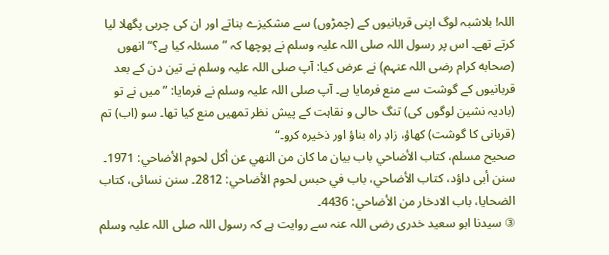اللہ! بلاشبہ لوگ اپنی قربانیوں کے (چمڑوں) سے مشکیزے بناتے اور ان کی چربی پگھلا لیا کرتے تھے۔ اس پر رسول اللہ صلی اللہ علیہ وسلم نے پوچھا کہ ”مسئلہ کیا ہے؟“ انھوں (صحابه کرام رضی اللہ عنہم) نے عرض کیا: آپ صلی اللہ علیہ وسلم نے تین دن کے بعد قربانیوں کے گوشت سے منع فرمایا ہے۔ آپ صلی اللہ علیہ وسلم نے فرمایا: ”میں نے تو (بادیہ نشین لوگوں کی) تنگ حالی و نقاہت کے پیش نظر تمھیں منع کیا تھا۔ سو (اب) تم (قربانی کا گوشت) کھاؤ، زادِ راہ بناؤ اور ذخیرہ کرو۔“
صحيح مسلم، كتاب الأضاحي باب بيان ما كان من النهي عن أكل لحوم الأضاحي: 1971۔ سنن أبى داؤد، کتاب الأضاحي، باب في حبس لحوم الأضاحي: 2812۔ سنن نسائی، کتاب الضحايا، باب الادخار من الأضاحي: 4436۔
③ سیدنا ابو سعید خدری رضی اللہ عنہ سے روایت ہے کہ رسول اللہ صلی اللہ علیہ وسلم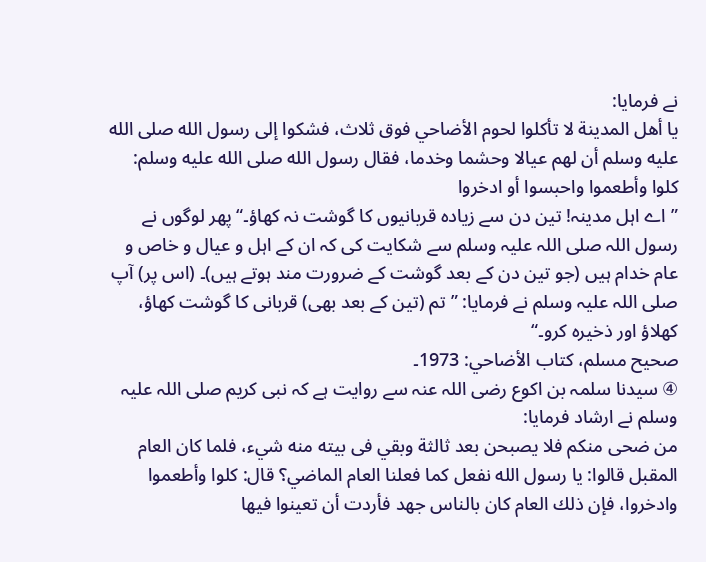نے فرمایا:
يا أهل المدينة لا تأكلوا لحوم الأضاحي فوق ثلاث، فشكوا إلى رسول الله صلى الله عليه وسلم أن لهم عيالا وحشما وخدما، فقال رسول الله صلى الله عليه وسلم: كلوا وأطعموا واحبسوا أو ادخروا
”اے اہل مدینہ! تین دن سے زیادہ قربانیوں کا گوشت نہ کھاؤ۔“ پھر لوگوں نے رسول اللہ صلی اللہ علیہ وسلم سے شکایت کی کہ ان کے اہل و عیال و خاص و عام خدام ہیں (جو تین دن کے بعد گوشت کے ضرورت مند ہوتے ہیں)۔ (اس پر) آپ صلی اللہ علیہ وسلم نے فرمایا: ”تم (تین کے بعد بھی) قربانی کا گوشت کھاؤ، کھلاؤ اور ذخیرہ کرو۔“
صحیح مسلم، کتاب الأضاحي: 1973۔
④ سیدنا سلمہ بن اکوع رضی اللہ عنہ سے روایت ہے کہ نبی کریم صلی اللہ علیہ وسلم نے ارشاد فرمایا:
من ضحى منكم فلا يصبحن بعد ثالثة وبقي فى بيته منه شيء، فلما كان العام المقبل قالوا: يا رسول الله نفعل كما فعلنا العام الماضي؟ قال: كلوا وأطعموا وادخروا، فإن ذلك العام كان بالناس جهد فأردت أن تعينوا فيها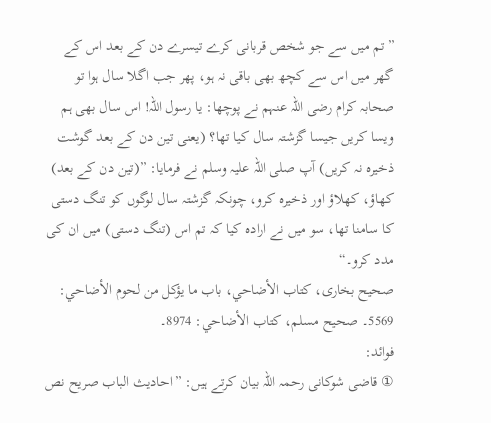”تم میں سے جو شخص قربانی کرے تیسرے دن کے بعد اس کے گھر میں اس سے کچھ بھی باقی نہ ہو، پھر جب اگلا سال ہوا تو صحابہ کرام رضی اللہ عنہم نے پوچھا: یا رسول اللہ! اس سال بھی ہم ویسا کریں جیسا گزشتہ سال کیا تھا؟ (یعنی تین دن کے بعد گوشت ذخیرہ نہ کریں) آپ صلی اللہ علیہ وسلم نے فرمایا: ”(تین دن کے بعد) کھاؤ، کھلاؤ اور ذخیرہ کرو، چونکہ گزشتہ سال لوگوں کو تنگ دستی کا سامنا تھا، سو میں نے ارادہ کیا کہ تم اس (تنگ دستی) میں ان کی مدد کرو۔“
صحیح بخاری، کتاب الأضاحي، باب ما يؤكل من لحوم الأضاحي: 5569۔ صحیح مسلم، کتاب الأضاحي: 8974۔
فوائد:
① قاضی شوکانی رحمہ اللہ بیان کرتے ہیں: ”احادیث الباب صریح نص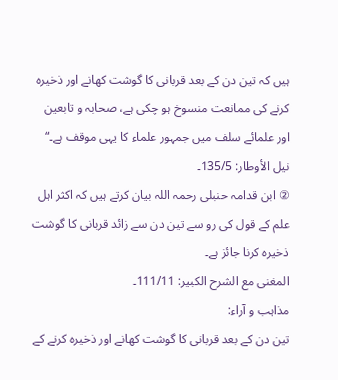ہیں کہ تین دن کے بعد قربانی کا گوشت کھانے اور ذخیرہ کرنے کی ممانعت منسوخ ہو چکی ہے، صحابہ و تابعین اور علمائے سلف میں جمہور علماء کا یہی موقف ہے۔“
نیل الأوطار: 135/5۔
② ابن قدامہ حنبلی رحمہ اللہ بیان کرتے ہیں کہ اکثر اہل علم کے قول کی رو سے تین دن سے زائد قربانی کا گوشت ذخیرہ کرنا جائز ہے۔
المغنى مع الشرح الكبير: 111/11۔
مذاہب و آراء:
تین دن کے بعد قربانی کا گوشت کھانے اور ذخیرہ کرنے کے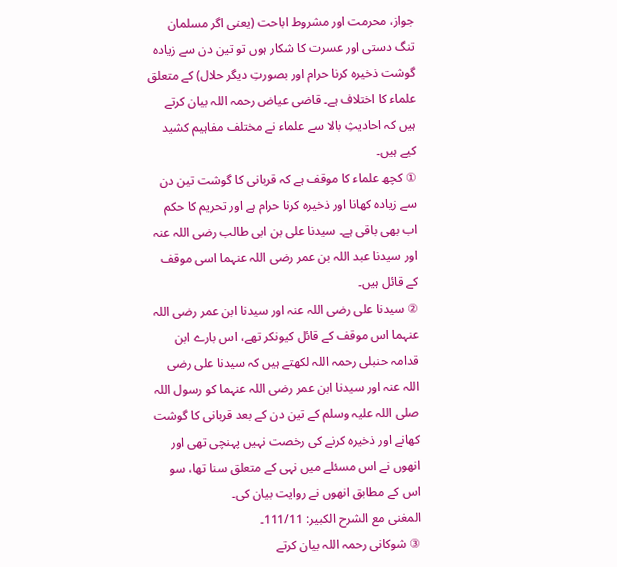جواز، محرمت اور مشروط اباحت (یعنی اگر مسلمان تنگ دستی اور عسرت کا شکار ہوں تو تین دن سے زیادہ گوشت ذخیرہ کرنا حرام اور بصورتِ دیگر حلال) کے متعلق علماء کا اختلاف ہے۔ قاضی عیاض رحمہ اللہ بیان کرتے ہیں کہ احادیثِ بالا سے علماء نے مختلف مفاہیم کشید کیے ہیں۔
① کچھ علماء کا موقف ہے کہ قربانی کا گوشت تین دن سے زیادہ کھانا اور ذخیرہ کرنا حرام ہے اور تحریم کا حکم اب بھی باقی ہے۔ سیدنا علی بن ابی طالب رضی اللہ عنہ اور سیدنا عبد اللہ بن عمر رضی اللہ عنہما اسی موقف کے قائل ہیں۔
② سیدنا علی رضی اللہ عنہ اور سیدنا ابن عمر رضی اللہ عنہما اس موقف کے قائل کیونکر تھے، اس بارے ابن قدامہ حنبلی رحمہ اللہ لکھتے ہیں کہ سیدنا علی رضی اللہ عنہ اور سیدنا ابن عمر رضی اللہ عنہما کو رسول اللہ صلی اللہ علیہ وسلم کے تین دن کے بعد قربانی کا گوشت کھانے اور ذخیرہ کرنے کی رخصت نہیں پہنچی تھی اور انھوں نے اس مسئلے میں نہی کے متعلق سنا تھا، سو اس کے مطابق انھوں نے روایت بیان کی۔
المغنى مع الشرح الكبير: 111/11۔
③ شوکانی رحمہ اللہ بیان کرتے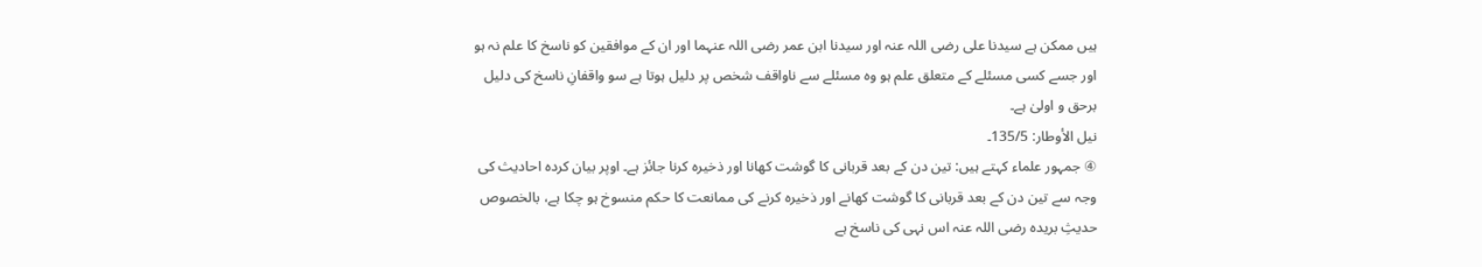ہیں ممکن ہے سیدنا علی رضی اللہ عنہ اور سیدنا ابن عمر رضی اللہ عنہما اور ان کے موافقین کو ناسخ کا علم نہ ہو اور جسے کسی مسئلے کے متعلق علم ہو وہ مسئلے سے ناواقف شخص پر دلیل ہوتا ہے سو واقفانِ ناسخ کی دلیل برحق و اولیٰ ہے۔
نیل الأوطار: 135/5۔
④ جمہور علماء کہتے ہیں: تین دن کے بعد قربانی کا گوشت کھانا اور ذخیرہ کرنا جائز ہے۔ اوپر بیان کردہ احادیث کی وجہ سے تین دن کے بعد قربانی کا گوشت کھانے اور ذخیرہ کرنے کی ممانعت کا حکم منسوخ ہو چکا ہے، بالخصوص حدیثِ بریدہ رضی اللہ عنہ اس نہی کی ناسخ ہے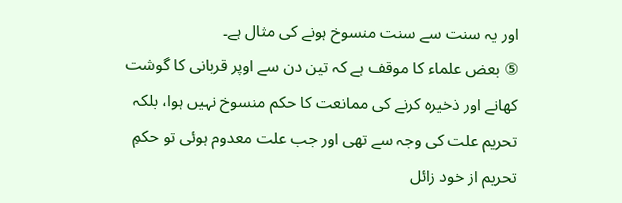اور یہ سنت سے سنت منسوخ ہونے کی مثال ہے۔
⑤ بعض علماء کا موقف ہے کہ تین دن سے اوپر قربانی کا گوشت کھانے اور ذخیرہ کرنے کی ممانعت کا حکم منسوخ نہیں ہوا، بلکہ تحریم علت کی وجہ سے تھی اور جب علت معدوم ہوئی تو حکمِ تحریم از خود زائل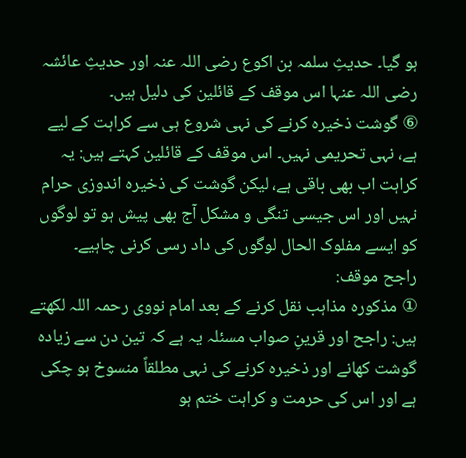ہو گیا۔ حدیثِ سلمہ بن اکوع رضی اللہ عنہ اور حدیثِ عائشہ رضی اللہ عنہا اس موقف کے قائلین کی دلیل ہیں۔
⑥ گوشت ذخیرہ کرنے کی نہی شروع ہی سے کراہت کے لیے ہے، نہی تحریمی نہیں۔ اس موقف کے قائلین کہتے ہیں: یہ کراہت اب بھی باقی ہے، لیکن گوشت کی ذخیرہ اندوزی حرام نہیں اور اس جیسی تنگی و مشکل آج بھی پیش ہو تو لوگوں کو ایسے مفلوک الحال لوگوں کی داد رسی کرنی چاہیے۔
راجح موقف:
① مذکورہ مذاہب نقل کرنے کے بعد امام نووی رحمہ اللہ لکھتے ہیں: راجح اور قرینِ صواب مسئلہ یہ ہے کہ تین دن سے زیادہ گوشت کھانے اور ذخیرہ کرنے کی نہی مطلقاً منسوخ ہو چکی ہے اور اس کی حرمت و کراہت ختم ہو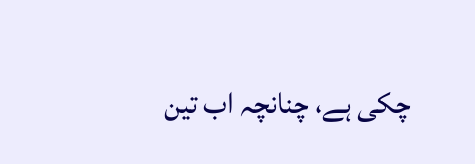چکی ہے، چنانچہ اب تین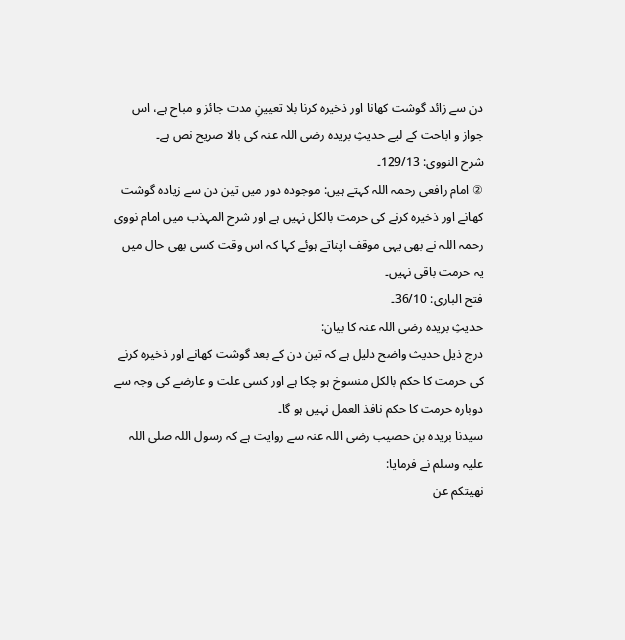دن سے زائد گوشت کھانا اور ذخیرہ کرنا بلا تعیینِ مدت جائز و مباح ہے، اس جواز و اباحت کے لیے حدیثِ بریدہ رضی اللہ عنہ کی بالا صریح نص ہے۔
شرح النووى: 129/13۔
② امام رافعی رحمہ اللہ کہتے ہیں: موجودہ دور میں تین دن سے زیادہ گوشت کھانے اور ذخیرہ کرنے کی حرمت بالکل نہیں ہے اور شرح المہذب میں امام نووی رحمہ اللہ نے بھی یہی موقف اپناتے ہوئے کہا کہ اس وقت کسی بھی حال میں یہ حرمت باقی نہیں۔
فتح البارى: 36/10۔
حدیثِ بریدہ رضی اللہ عنہ کا بیان:
درج ذیل حدیث واضح دلیل ہے کہ تین دن کے بعد گوشت کھانے اور ذخیرہ کرنے کی حرمت کا حکم بالکل منسوخ ہو چکا ہے اور کسی علت و عارضے کی وجہ سے دوبارہ حرمت کا حکم نافذ العمل نہیں ہو گا۔
سیدنا بریدہ بن حصیب رضی اللہ عنہ سے روایت ہے کہ رسول اللہ صلی اللہ علیہ وسلم نے فرمایا:
نهيتكم عن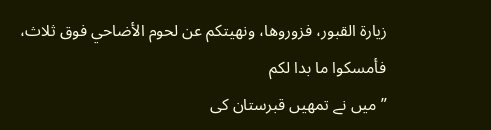زيارة القبور، فزوروها، ونهيتكم عن لحوم الأضاحي فوق ثلاث، فأمسكوا ما بدا لكم
”میں نے تمھیں قبرستان کی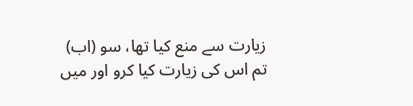زیارت سے منع کیا تھا، سو (اب) تم اس کی زیارت کیا کرو اور میں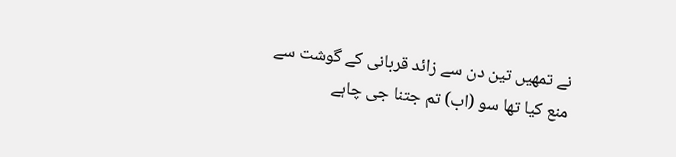نے تمھیں تین دن سے زائد قربانی کے گوشت سے منع کیا تھا سو (اب) تم جتنا جی چاہے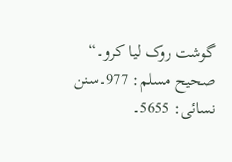گوشت روک لیا کرو۔“
صحیح مسلم: 977۔سنن نسائی: 5655۔